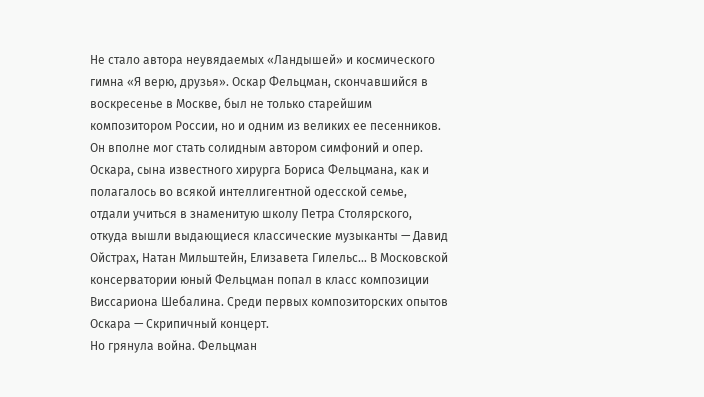Не стало автора неувядаемых «Ландышей» и космического гимна «Я верю, друзья». Оскар Фельцман, скончавшийся в воскресенье в Москве, был не только старейшим композитором России, но и одним из великих ее песенников.
Он вполне мог стать солидным автором симфоний и опер. Оскара, сына известного хирурга Бориса Фельцмана, как и полагалось во всякой интеллигентной одесской семье, отдали учиться в знаменитую школу Петра Столярского, откуда вышли выдающиеся классические музыканты — Давид Ойстрах, Натан Мильштейн, Елизавета Гилельс... В Московской консерватории юный Фельцман попал в класс композиции Виссариона Шебалина. Среди первых композиторских опытов Оскара — Скрипичный концерт.
Но грянула война. Фельцман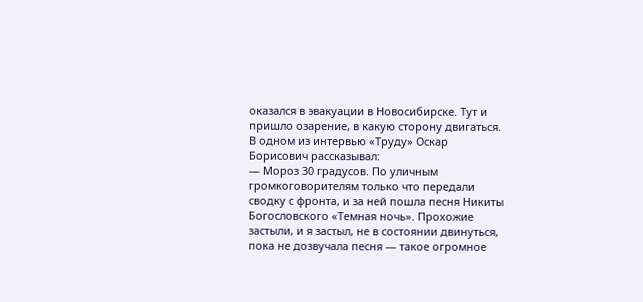оказался в эвакуации в Новосибирске. Тут и пришло озарение, в какую сторону двигаться. В одном из интервью «Труду» Оскар Борисович рассказывал:
— Мороз 30 градусов. По уличным громкоговорителям только что передали сводку с фронта, и за ней пошла песня Никиты Богословского «Темная ночь». Прохожие застыли, и я застыл, не в состоянии двинуться, пока не дозвучала песня — такое огромное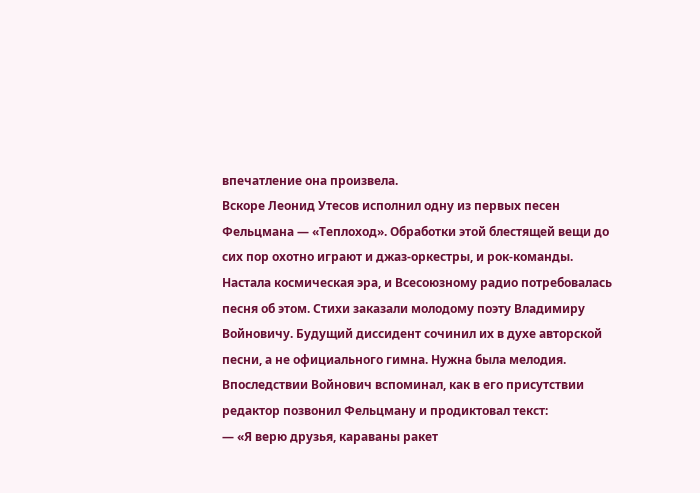впечатление она произвела.
Вскоре Леонид Утесов исполнил одну из первых песен Фельцмана — «Теплоход». Обработки этой блестящей вещи до сих пор охотно играют и джаз-оркестры, и рок-команды.
Настала космическая эра, и Всесоюзному радио потребовалась песня об этом. Стихи заказали молодому поэту Владимиру Войновичу. Будущий диссидент сочинил их в духе авторской песни, а не официального гимна. Нужна была мелодия. Впоследствии Войнович вспоминал, как в его присутствии редактор позвонил Фельцману и продиктовал текст:
— «Я верю друзья, караваны ракет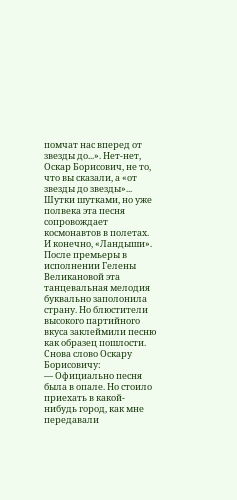помчат нас вперед от звезды до...». Нет-нет, Оскар Борисович, не то, что вы сказали, а «от звезды до звезды»...
Шутки шутками, но уже полвека эта песня сопровождает космонавтов в полетах.
И конечно, «Ландыши». После премьеры в исполнении Гелены Великановой эта танцевальная мелодия буквально заполонила страну. Но блюстители высокого партийного вкуса заклеймили песню как образец пошлости. Снова слово Оскару Борисовичу:
— Официально песня была в опале. Но стоило приехать в какой-нибудь город, как мне передавали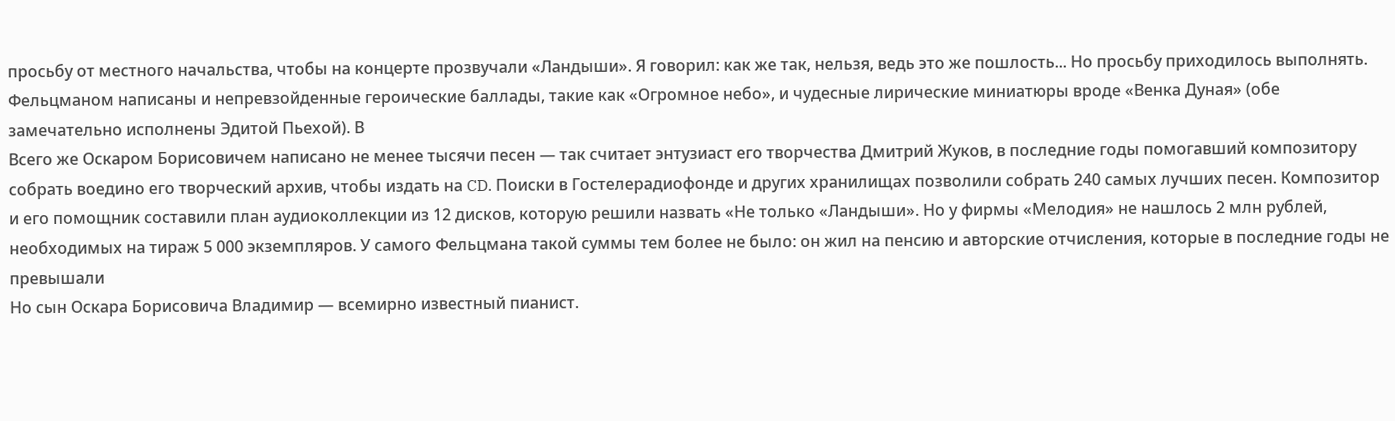просьбу от местного начальства, чтобы на концерте прозвучали «Ландыши». Я говорил: как же так, нельзя, ведь это же пошлость... Но просьбу приходилось выполнять.
Фельцманом написаны и непревзойденные героические баллады, такие как «Огромное небо», и чудесные лирические миниатюры вроде «Венка Дуная» (обе замечательно исполнены Эдитой Пьехой). В
Всего же Оскаром Борисовичем написано не менее тысячи песен — так считает энтузиаст его творчества Дмитрий Жуков, в последние годы помогавший композитору собрать воедино его творческий архив, чтобы издать на CD. Поиски в Гостелерадиофонде и других хранилищах позволили собрать 240 самых лучших песен. Композитор и его помощник составили план аудиоколлекции из 12 дисков, которую решили назвать «Не только «Ландыши». Но у фирмы «Мелодия» не нашлось 2 млн рублей, необходимых на тираж 5 000 экземпляров. У самого Фельцмана такой суммы тем более не было: он жил на пенсию и авторские отчисления, которые в последние годы не превышали
Но сын Оскара Борисовича Владимир — всемирно известный пианист.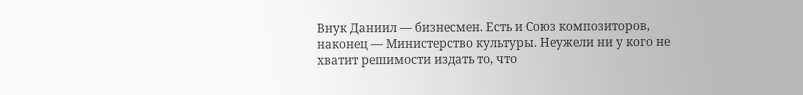Внук Даниил — бизнесмен. Есть и Союз композиторов, наконец — Министерство культуры. Неужели ни у кого не хватит решимости издать то, что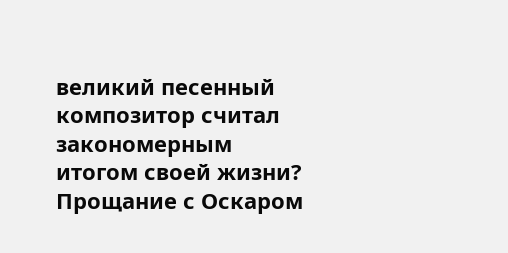великий песенный композитор считал закономерным итогом своей жизни?
Прощание с Оскаром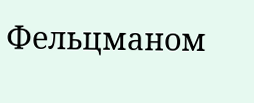Фельцманом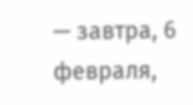— завтра, 6 февраля,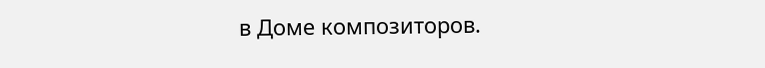в Доме композиторов.